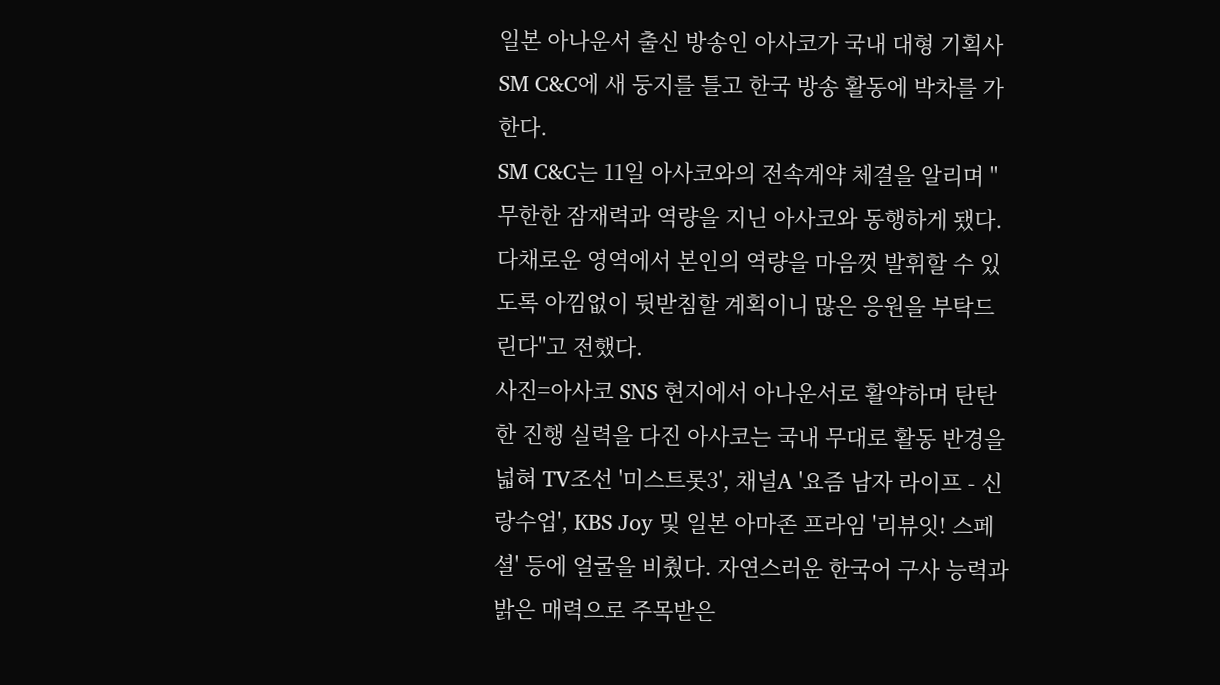일본 아나운서 출신 방송인 아사코가 국내 대형 기획사 SM C&C에 새 둥지를 틀고 한국 방송 활동에 박차를 가한다.
SM C&C는 11일 아사코와의 전속계약 체결을 알리며 "무한한 잠재력과 역량을 지닌 아사코와 동행하게 됐다. 다채로운 영역에서 본인의 역량을 마음껏 발휘할 수 있도록 아낌없이 뒷받침할 계획이니 많은 응원을 부탁드린다"고 전했다.
사진=아사코 SNS 현지에서 아나운서로 활약하며 탄탄한 진행 실력을 다진 아사코는 국내 무대로 활동 반경을 넓혀 TV조선 '미스트롯3', 채널A '요즘 남자 라이프 - 신랑수업', KBS Joy 및 일본 아마존 프라임 '리뷰잇! 스페셜' 등에 얼굴을 비췄다. 자연스러운 한국어 구사 능력과 밝은 매력으로 주목받은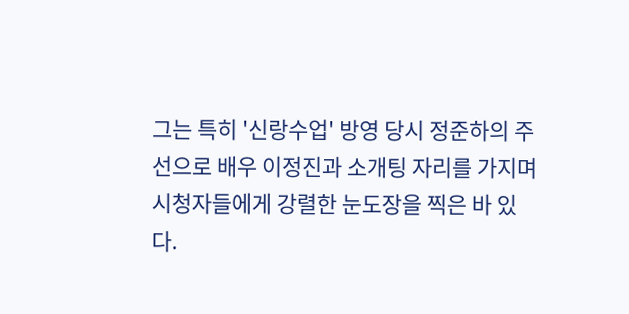그는 특히 '신랑수업' 방영 당시 정준하의 주선으로 배우 이정진과 소개팅 자리를 가지며 시청자들에게 강렬한 눈도장을 찍은 바 있다.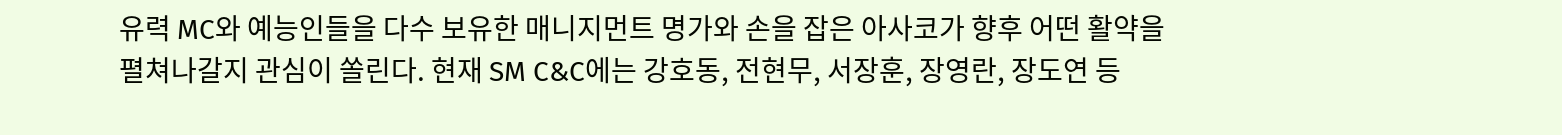유력 MC와 예능인들을 다수 보유한 매니지먼트 명가와 손을 잡은 아사코가 향후 어떤 활약을 펼쳐나갈지 관심이 쏠린다. 현재 SM C&C에는 강호동, 전현무, 서장훈, 장영란, 장도연 등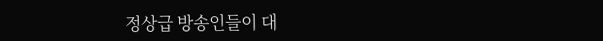정상급 방송인들이 대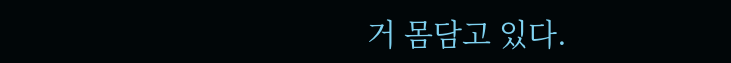거 몸담고 있다.